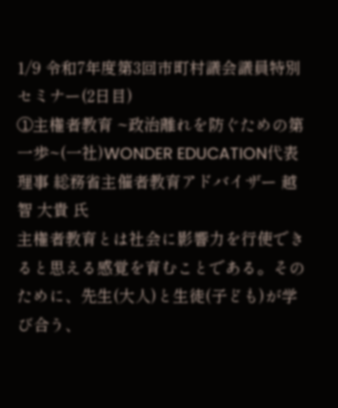1/9 令和7年度第3回市町村議会議員特別セミナー(2日目)
①主権者教育 ~政治離れを防ぐための第一歩~(一社)WONDER EDUCATION代表理事 総務省主催者教育アドバイザー 越智 大貴 氏
主権者教育とは社会に影響力を行使できると思える感覚を育むことである。そのために、先生(大人)と生徒(子ども)が学び合う、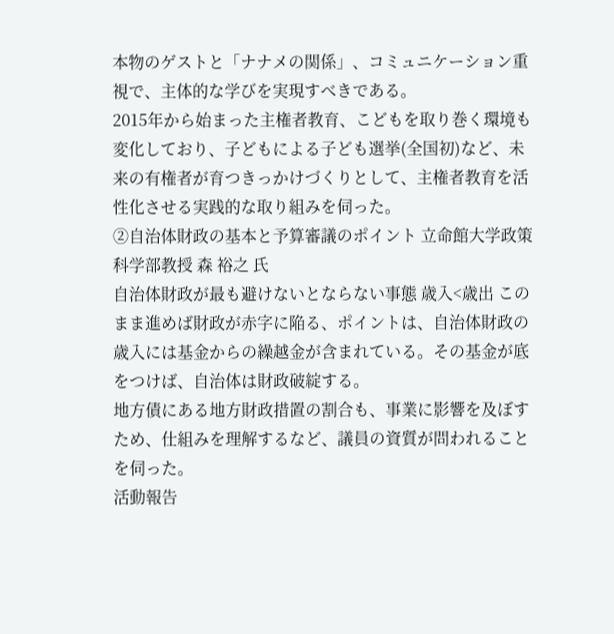本物のゲストと「ナナメの関係」、コミュニケーション重視で、主体的な学びを実現すべきである。
2015年から始まった主権者教育、こどもを取り巻く環境も変化しており、子どもによる子ども選挙(全国初)など、未来の有権者が育つきっかけづくりとして、主権者教育を活性化させる実践的な取り組みを伺った。
②自治体財政の基本と予算審議のポイント 立命館大学政策科学部教授 森 裕之 氏
自治体財政が最も避けないとならない事態 歳入<歳出 このまま進めば財政が赤字に陥る、ポイントは、自治体財政の歳入には基金からの繰越金が含まれている。その基金が底をつけば、自治体は財政破綻する。
地方債にある地方財政措置の割合も、事業に影響を及ぼすため、仕組みを理解するなど、議員の資質が問われることを伺った。
活動報告